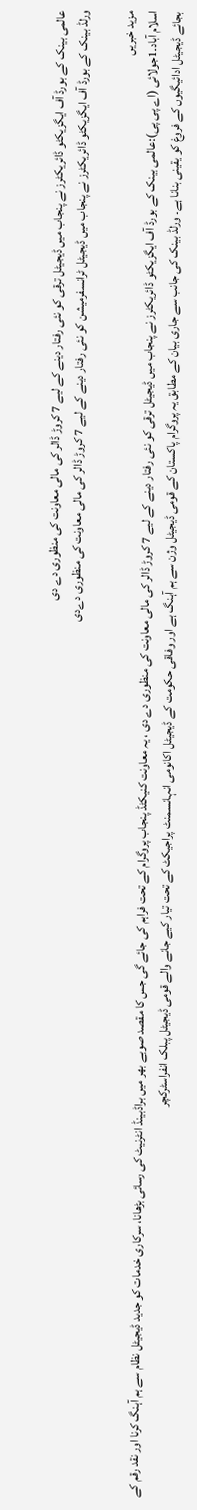عالمی بینک کے بورڈ آف ایگزیکٹو ڈائریکٹرز نے پنجاب میں ڈیجیٹل ترقی کو نئی رفتار دینے کے لیے 7 کروڑ ڈالر کی مالی معاونت کی منظوری دے دی
ورلڈ بینک کے بورڈ آف ایگزیکٹو ڈائریکٹرز نے پنجاب میں ڈیجیٹل ٹرانسفرمیشن کو نئی رفتار دینے کے لیے 7 کروڑ ڈالر کی مالی معاونت کی منظوری دےدی

مزید خبریں
اسلام آباد۔1جولائی (اے پی پی):عالمی بینک کے بورڈ آف ایگزیکٹو ڈائریکٹرز نے پنجاب میں ڈیجیٹل ترقی کو نئی رفتار دینے کے لیے 7 کروڑ ڈالر کی مالی معاونت کی منظوری دے دی ، یہ معاونت کنیکٹڈ پنجاب پروگرام کے تحت فراہم کی جائے گی جس کا مقصد صوبے بھر میں براڈبینڈ انٹرنیٹ کی رسائی بڑھانا، سرکاری خدمات کو جدید ڈیجیٹل نظام سے ہم آہنگ کرنا اور نقد رقم کے بجائے ڈیجیٹل ادائیگیوں کے فروغ کو یقینی بنانا ہے۔ ورلڈ بینک کی جانب سے جاری بیان کے مطابق یہ پروگرام پاکستان کے قومی ڈیجیٹل وژن سے ہم آہنگ ہے اور وفاقی حکومت کے ڈیجیٹل اکانومی انہانسمنٹ پراجیکٹ کے تحت تیار کیے جانے والے قومی ڈیجیٹل پبلک انفراسٹرکچر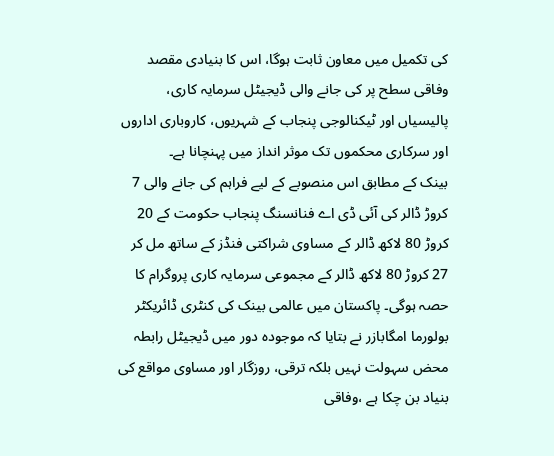کی تکمیل میں معاون ثابت ہوگا، اس کا بنیادی مقصد وفاقی سطح پر کی جانے والی ڈیجیٹل سرمایہ کاری، پالیسیاں اور ٹیکنالوجی پنجاب کے شہریوں، کاروباری اداروں اور سرکاری محکموں تک موثر انداز میں پہنچانا ہے۔
بینک کے مطابق اس منصوبے کے لیے فراہم کی جانے والی 7 کروڑ ڈالر کی آئی ڈی اے فنانسنگ پنجاب حکومت کے 20 کروڑ 80 لاکھ ڈالر کے مساوی شراکتی فنڈز کے ساتھ مل کر 27 کروڑ 80 لاکھ ڈالر کے مجموعی سرمایہ کاری پروگرام کا حصہ ہوگی۔ پاکستان میں عالمی بینک کی کنٹری ڈائریکٹر بولورما امگابازر نے بتایا کہ موجودہ دور میں ڈیجیٹل رابطہ محض سہولت نہیں بلکہ ترقی، روزگار اور مساوی مواقع کی بنیاد بن چکا ہے ،وفاقی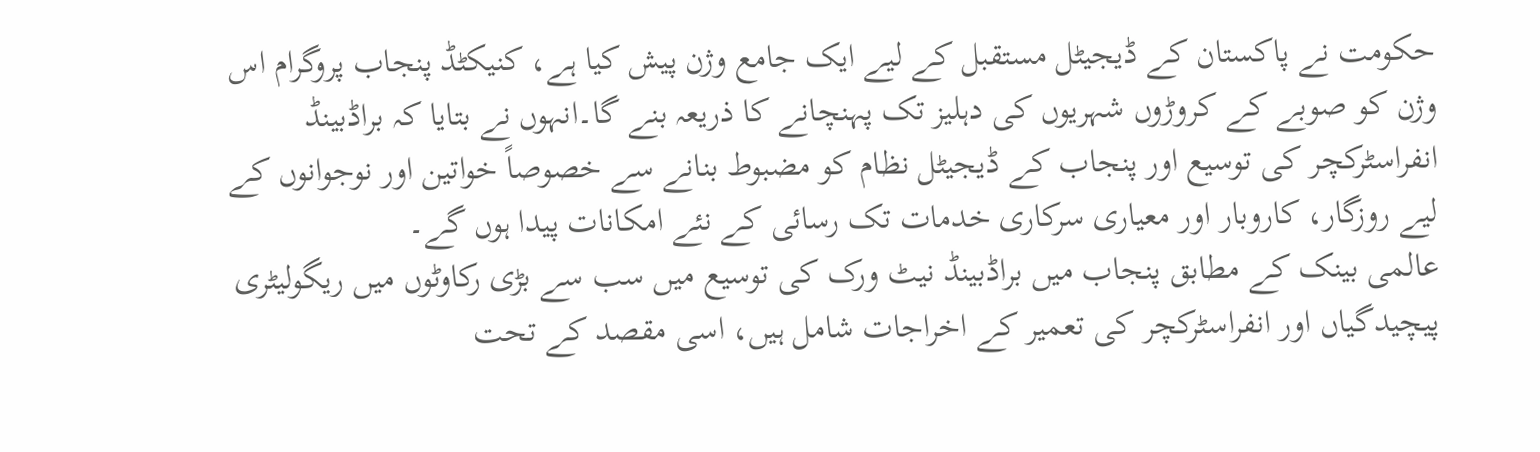حکومت نے پاکستان کے ڈیجیٹل مستقبل کے لیے ایک جامع وژن پیش کیا ہے، کنیکٹڈ پنجاب پروگرام اس وژن کو صوبے کے کروڑوں شہریوں کی دہلیز تک پہنچانے کا ذریعہ بنے گا۔انہوں نے بتایا کہ براڈبینڈ انفراسٹرکچر کی توسیع اور پنجاب کے ڈیجیٹل نظام کو مضبوط بنانے سے خصوصاً خواتین اور نوجوانوں کے لیے روزگار، کاروبار اور معیاری سرکاری خدمات تک رسائی کے نئے امکانات پیدا ہوں گے۔
عالمی بینک کے مطابق پنجاب میں براڈبینڈ نیٹ ورک کی توسیع میں سب سے بڑی رکاوٹوں میں ریگولیٹری پیچیدگیاں اور انفراسٹرکچر کی تعمیر کے اخراجات شامل ہیں، اسی مقصد کے تحت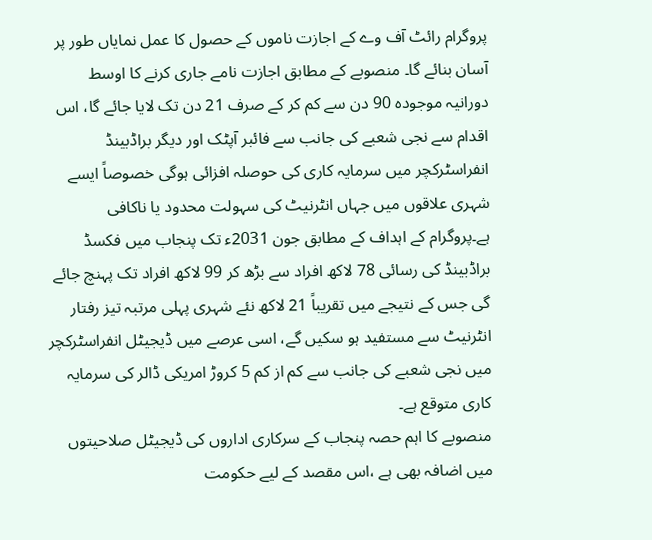پروگرام رائٹ آف وے کے اجازت ناموں کے حصول کا عمل نمایاں طور پر آسان بنائے گا۔ منصوبے کے مطابق اجازت نامے جاری کرنے کا اوسط دورانیہ موجودہ 90 دن سے کم کر کے صرف 21 دن تک لایا جائے گا، اس اقدام سے نجی شعبے کی جانب سے فائبر آپٹک اور دیگر براڈبینڈ انفراسٹرکچر میں سرمایہ کاری کی حوصلہ افزائی ہوگی خصوصاً ایسے شہری علاقوں میں جہاں انٹرنیٹ کی سہولت محدود یا ناکافی ہے۔پروگرام کے اہداف کے مطابق جون 2031ء تک پنجاب میں فکسڈ براڈبینڈ کی رسائی 78 لاکھ افراد سے بڑھ کر 99 لاکھ افراد تک پہنچ جائے گی جس کے نتیجے میں تقریباً 21 لاکھ نئے شہری پہلی مرتبہ تیز رفتار انٹرنیٹ سے مستفید ہو سکیں گے، اسی عرصے میں ڈیجیٹل انفراسٹرکچر میں نجی شعبے کی جانب سے کم از کم 5 کروڑ امریکی ڈالر کی سرمایہ کاری متوقع ہے۔
منصوبے کا اہم حصہ پنجاب کے سرکاری اداروں کی ڈیجیٹل صلاحیتوں میں اضافہ بھی ہے ،اس مقصد کے لیے حکومت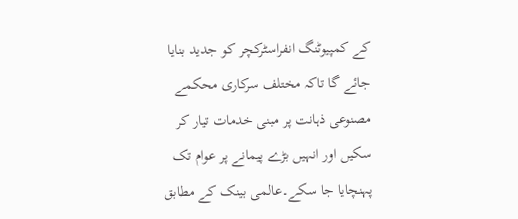کے کمپیوٹنگ انفراسٹرکچر کو جدید بنایا جائے گا تاکہ مختلف سرکاری محکمے مصنوعی ذہانت پر مبنی خدمات تیار کر سکیں اور انہیں بڑے پیمانے پر عوام تک پہنچایا جا سکے۔عالمی بینک کے مطابق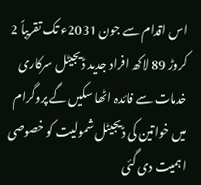اس اقدام سے جون 2031ء تک تقریباً 2 کروڑ 89 لاکھ افراد جدید ڈیجیٹل سرکاری خدمات سے فائدہ اٹھا سکیں گے پروگرام میں خواتین کی ڈیجیٹل شمولیت کو خصوصی اہمیت دی گئی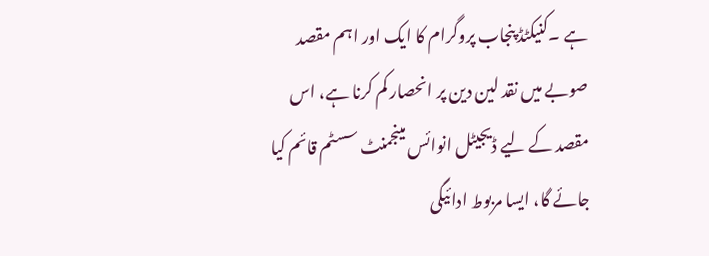ہے ۔کنیکٹڈ پنجاب پروگرام کا ایک اور اہم مقصد صوبے میں نقد لین دین پر انحصار کم کرنا ہے، اس مقصد کے لیے ڈیجیٹل انوائس مینجمنٹ سسٹم قائم کیا جائے گا، ایسا مربوط ادائیگی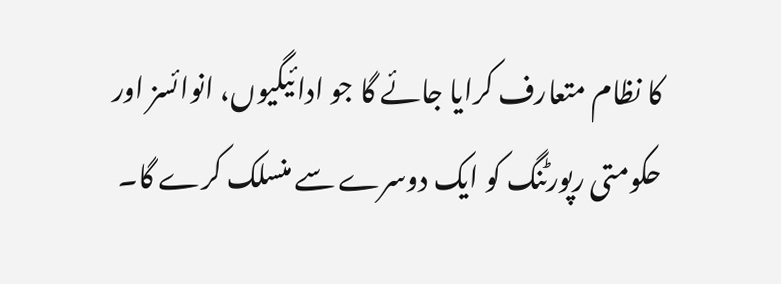کا نظام متعارف کرایا جائے گا جو ادائیگیوں، انوائسز اور حکومتی رپورٹنگ کو ایک دوسرے سے منسلک کرے گا۔